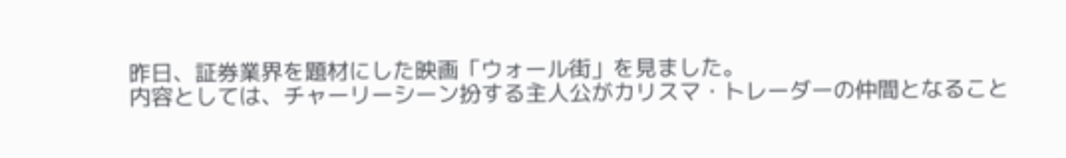昨日、証券業界を題材にした映画「ウォール街」を見ました。
内容としては、チャーリーシーン扮する主人公がカリスマ・トレーダーの仲間となること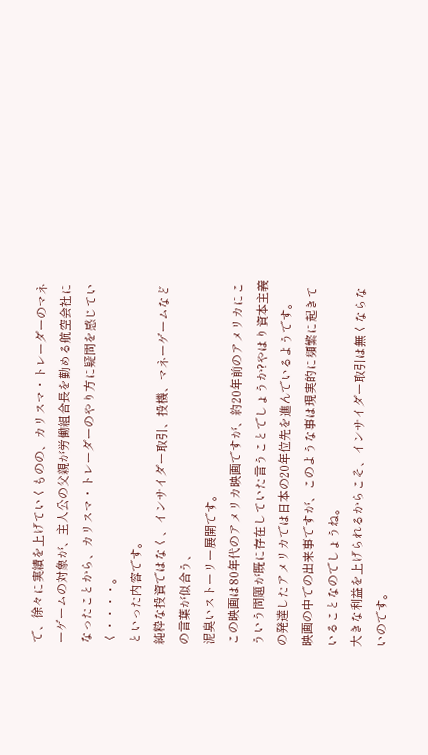で、徐々に実績を上げていくものの、カリスマ・トレーダーのマネーゲームの対象が、主人公の父親が労働組合長を勤める航空会社になったことから、カリスマ・トレーダーのやり方に疑問を感じていく・・・・。
といった内容です。
純粋な投資ではなく、インサイダー取引、投機、マネーゲームなどの言葉が似合う、
泥臭いストーリー展開です。
この映画は80年代のアメリカ映画ですが、約20年前のアメリカにこういう問題が既に存在していた言うことでしょうか?やはり資本主義の発達したアメリカでは日本の20年位先を進んでいるようです。
映画の中での出来事ですが、このような事は現実的に頻繁に起きていることなのでしょうね。
大きな利益を上げられるからこそ、インサイダー取引は無くならないのです。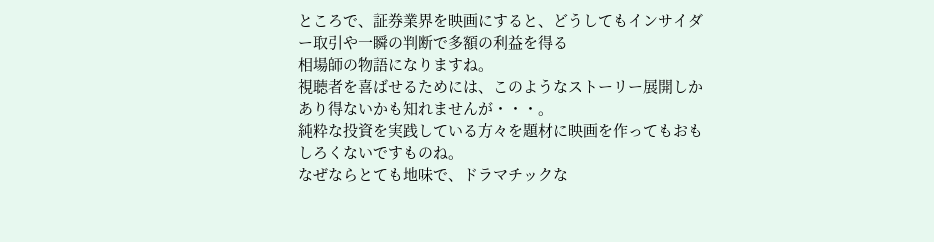ところで、証券業界を映画にすると、どうしてもインサイダー取引や一瞬の判断で多額の利益を得る
相場師の物語になりますね。
視聴者を喜ばせるためには、このようなストーリー展開しかあり得ないかも知れませんが・・・。
純粋な投資を実践している方々を題材に映画を作ってもおもしろくないですものね。
なぜならとても地味で、ドラマチックな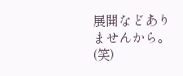展開などありませんから。(笑)